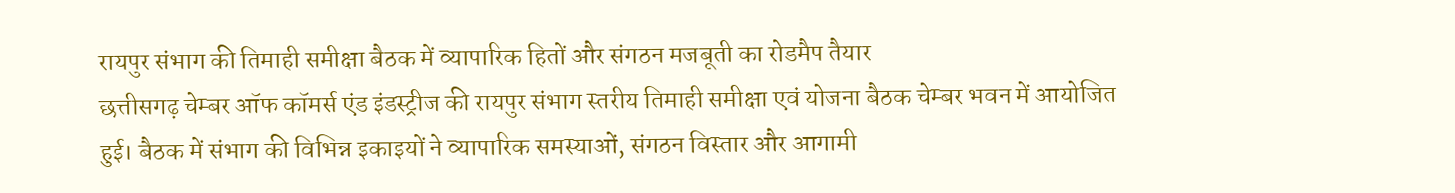रायपुर संभाग की तिमाही समीक्षा बैठक में व्यापारिक हितों और संगठन मजबूती का रोडमैप तैयार
छत्तीसगढ़ चेम्बर ऑफ कॉमर्स एंड इंडस्ट्रीज की रायपुर संभाग स्तरीय तिमाही समीक्षा एवं योजना बैठक चेम्बर भवन में आयोजित हुई। बैठक में संभाग की विभिन्न इकाइयों ने व्यापारिक समस्याओं, संगठन विस्तार और आगामी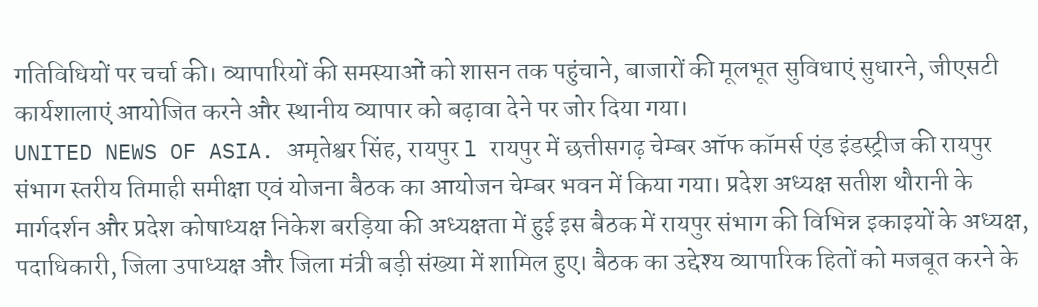गतिविधियों पर चर्चा की। व्यापारियों की समस्याओं को शासन तक पहुंचाने, बाजारों की मूलभूत सुविधाएं सुधारने, जीएसटी कार्यशालाएं आयोजित करने और स्थानीय व्यापार को बढ़ावा देने पर जोर दिया गया।
UNITED NEWS OF ASIA. अमृतेश्वर सिंह, रायपुर l रायपुर में छत्तीसगढ़ चेम्बर ऑफ कॉमर्स एंड इंडस्ट्रीज की रायपुर संभाग स्तरीय तिमाही समीक्षा एवं योजना बैठक का आयोजन चेम्बर भवन में किया गया। प्रदेश अध्यक्ष सतीश थौरानी के मार्गदर्शन और प्रदेश कोषाध्यक्ष निकेश बरड़िया की अध्यक्षता में हुई इस बैठक में रायपुर संभाग की विभिन्न इकाइयों के अध्यक्ष, पदाधिकारी, जिला उपाध्यक्ष और जिला मंत्री बड़ी संख्या में शामिल हुए। बैठक का उद्देश्य व्यापारिक हितों को मजबूत करने के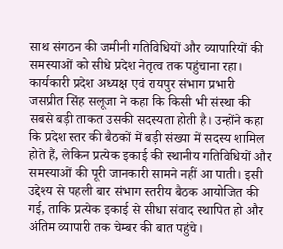साथ संगठन की जमीनी गतिविधियों और व्यापारियों की समस्याओं को सीधे प्रदेश नेतृत्व तक पहुंचाना रहा।
कार्यकारी प्रदेश अध्यक्ष एवं रायपुर संभाग प्रभारी जसप्रीत सिंह सलूजा ने कहा कि किसी भी संस्था की सबसे बड़ी ताकत उसकी सदस्यता होती है। उन्होंने कहा कि प्रदेश स्तर की बैठकों में बड़ी संख्या में सदस्य शामिल होते हैं, लेकिन प्रत्येक इकाई की स्थानीय गतिविधियों और समस्याओं की पूरी जानकारी सामने नहीं आ पाती। इसी उद्देश्य से पहली बार संभाग स्तरीय बैठक आयोजित की गई, ताकि प्रत्येक इकाई से सीधा संवाद स्थापित हो और अंतिम व्यापारी तक चेम्बर की बात पहुंचे।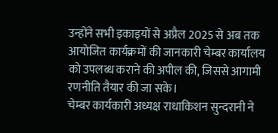उन्होंने सभी इकाइयों से अप्रैल 2025 से अब तक आयोजित कार्यक्रमों की जानकारी चेम्बर कार्यालय को उपलब्ध कराने की अपील की, जिससे आगामी रणनीति तैयार की जा सके।
चेम्बर कार्यकारी अध्यक्ष राधाकिशन सुन्दरानी ने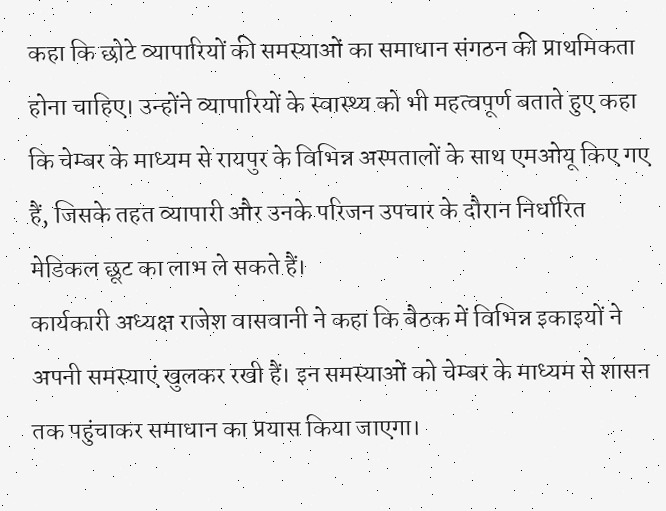कहा कि छोटे व्यापारियों की समस्याओं का समाधान संगठन की प्राथमिकता होना चाहिए। उन्होंने व्यापारियों के स्वास्थ्य को भी महत्वपूर्ण बताते हुए कहा कि चेम्बर के माध्यम से रायपुर के विभिन्न अस्पतालों के साथ एमओयू किए गए हैं, जिसके तहत व्यापारी और उनके परिजन उपचार के दौरान निर्धारित मेडिकल छूट का लाभ ले सकते हैं।
कार्यकारी अध्यक्ष राजेश वासवानी ने कहा कि बैठक में विभिन्न इकाइयों ने अपनी समस्याएं खुलकर रखी हैं। इन समस्याओं को चेम्बर के माध्यम से शासन तक पहुंचाकर समाधान का प्रयास किया जाएगा।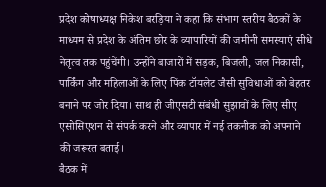प्रदेश कोषाध्यक्ष निकेश बरड़िया ने कहा कि संभाग स्तरीय बैठकों के माध्यम से प्रदेश के अंतिम छोर के व्यापारियों की जमीनी समस्याएं सीधे नेतृत्व तक पहुंचेंगी। उन्होंने बाजारों में सड़क, बिजली, जल निकासी, पार्किंग और महिलाओं के लिए पिंक टॉयलेट जैसी सुविधाओं को बेहतर बनाने पर जोर दिया। साथ ही जीएसटी संबंधी सुझावों के लिए सीए एसोसिएशन से संपर्क करने और व्यापार में नई तकनीक को अपनाने की जरूरत बताई।
बैठक में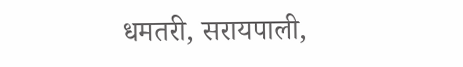धमतरी, सरायपाली,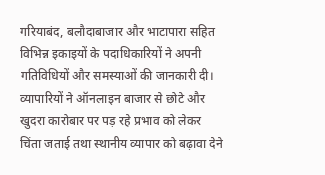गरियाबंद, बलौदाबाजार और भाटापारा सहित विभिन्न इकाइयों के पदाधिकारियों ने अपनी गतिविधियों और समस्याओं की जानकारी दी। व्यापारियों ने ऑनलाइन बाजार से छोटे और खुदरा कारोबार पर पड़ रहे प्रभाव को लेकर चिंता जताई तथा स्थानीय व्यापार को बढ़ावा देने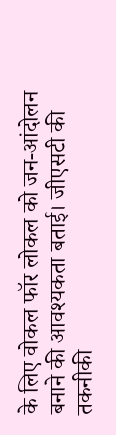के लिए वोकल फॉर लोकल को जन-आंदोलन बनाने की आवश्यकता बताई। जीएसटी की तकनीकी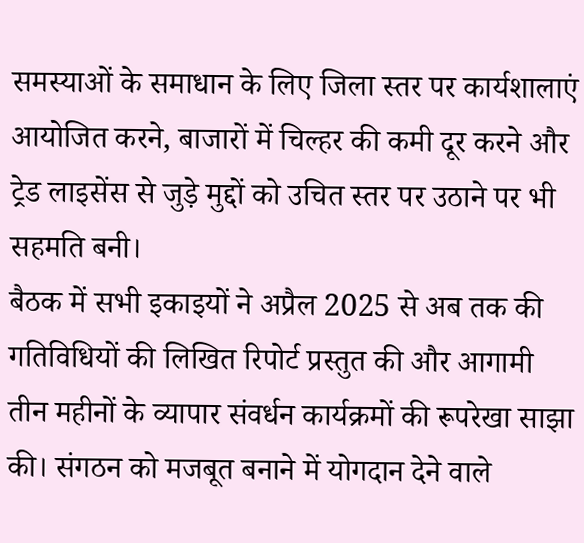समस्याओं के समाधान के लिए जिला स्तर पर कार्यशालाएं आयोजित करने, बाजारों में चिल्हर की कमी दूर करने और ट्रेड लाइसेंस से जुड़े मुद्दों को उचित स्तर पर उठाने पर भी सहमति बनी।
बैठक में सभी इकाइयों ने अप्रैल 2025 से अब तक की गतिविधियों की लिखित रिपोर्ट प्रस्तुत की और आगामी तीन महीनों के व्यापार संवर्धन कार्यक्रमों की रूपरेखा साझा की। संगठन को मजबूत बनाने में योगदान देने वाले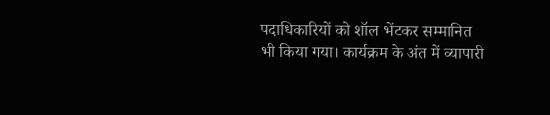पदाधिकारियों को शॉल भेंटकर सम्मानित भी किया गया। कार्यक्रम के अंत में व्यापारी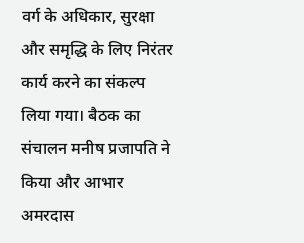वर्ग के अधिकार, सुरक्षा और समृद्धि के लिए निरंतर कार्य करने का संकल्प लिया गया। बैठक का संचालन मनीष प्रजापति ने किया और आभार अमरदास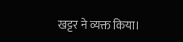खट्टर ने व्यक्त किया।